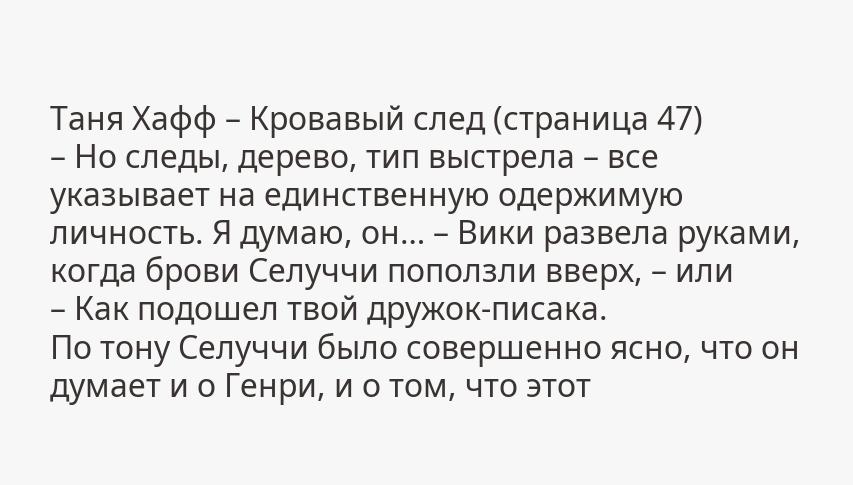Таня Хафф – Кровавый след (страница 47)
– Но следы, дерево, тип выстрела – все указывает на единственную одержимую личность. Я думаю, он… – Вики развела руками, когда брови Селуччи поползли вверх, – или
– Как подошел твой дружок-писака.
По тону Селуччи было совершенно ясно, что он думает и о Генри, и о том, что этот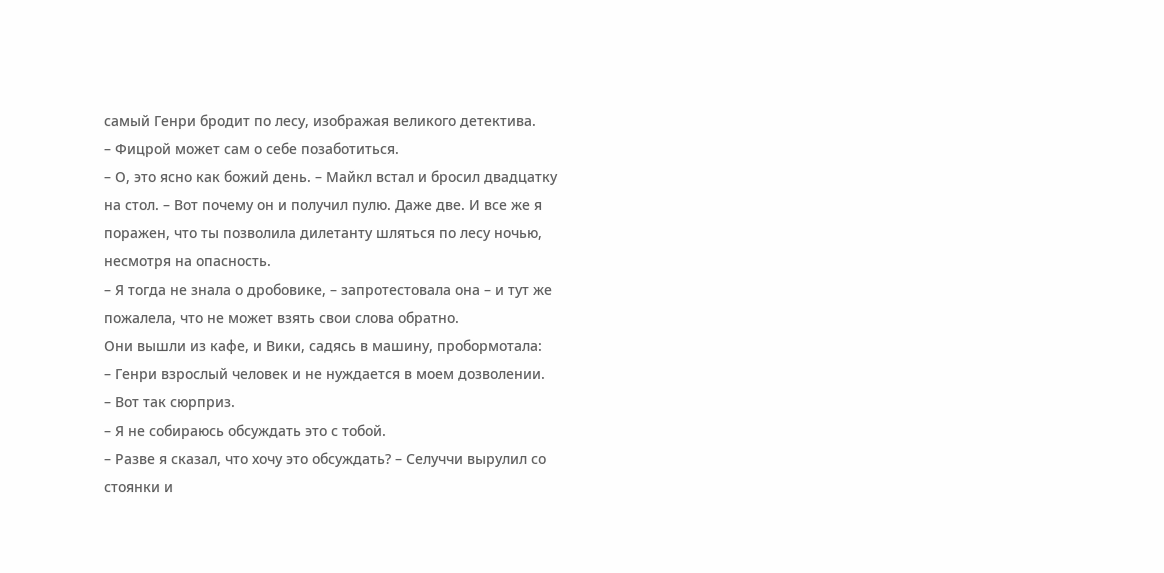самый Генри бродит по лесу, изображая великого детектива.
– Фицрой может сам о себе позаботиться.
– О, это ясно как божий день. – Майкл встал и бросил двадцатку на стол. – Вот почему он и получил пулю. Даже две. И все же я поражен, что ты позволила дилетанту шляться по лесу ночью, несмотря на опасность.
– Я тогда не знала о дробовике, – запротестовала она – и тут же пожалела, что не может взять свои слова обратно.
Они вышли из кафе, и Вики, садясь в машину, пробормотала:
– Генри взрослый человек и не нуждается в моем дозволении.
– Вот так сюрприз.
– Я не собираюсь обсуждать это с тобой.
– Разве я сказал, что хочу это обсуждать? – Селуччи вырулил со стоянки и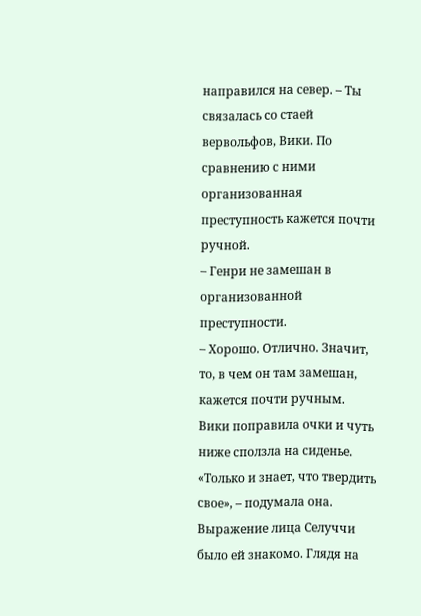направился на север. – Ты связалась со стаей вервольфов, Вики. По сравнению с ними организованная преступность кажется почти ручной.
– Генри не замешан в организованной преступности.
– Хорошо. Отлично. Значит, то, в чем он там замешан, кажется почти ручным.
Вики поправила очки и чуть ниже сползла на сиденье.
«Только и знает, что твердить свое», – подумала она.
Выражение лица Селуччи было ей знакомо. Глядя на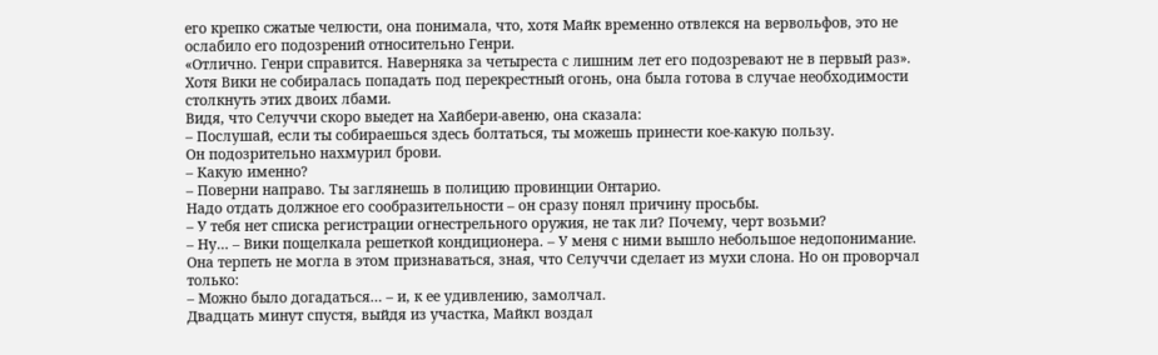его крепко сжатые челюсти, она понимала, что, хотя Майк временно отвлекся на вервольфов, это не ослабило его подозрений относительно Генри.
«Отлично. Генри справится. Наверняка за четыреста с лишним лет его подозревают не в первый раз».
Хотя Вики не собиралась попадать под перекрестный огонь, она была готова в случае необходимости столкнуть этих двоих лбами.
Видя, что Селуччи скоро выедет на Хайбери-авеню, она сказала:
– Послушай, если ты собираешься здесь болтаться, ты можешь принести кое-какую пользу.
Он подозрительно нахмурил брови.
– Какую именно?
– Поверни направо. Ты заглянешь в полицию провинции Онтарио.
Надо отдать должное его сообразительности – он сразу понял причину просьбы.
– У тебя нет списка регистрации огнестрельного оружия, не так ли? Почему, черт возьми?
– Ну… – Вики пощелкала решеткой кондиционера. – У меня с ними вышло небольшое недопонимание.
Она терпеть не могла в этом признаваться, зная, что Селуччи сделает из мухи слона. Но он проворчал только:
– Можно было догадаться… – и, к ее удивлению, замолчал.
Двадцать минут спустя, выйдя из участка, Майкл воздал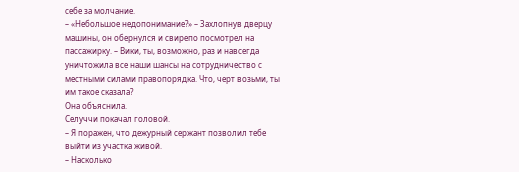себе за молчание.
– «Небольшое недопонимание?» – Захлопнув дверцу машины, он обернулся и свирепо посмотрел на пассажирку. – Вики, ты, возможно, раз и навсегда уничтожила все наши шансы на сотрудничество с местными силами правопорядка. Что, черт возьми, ты им такое сказала?
Она объяснила.
Селуччи покачал головой.
– Я поражен, что дежурный сержант позволил тебе выйти из участка живой.
– Насколько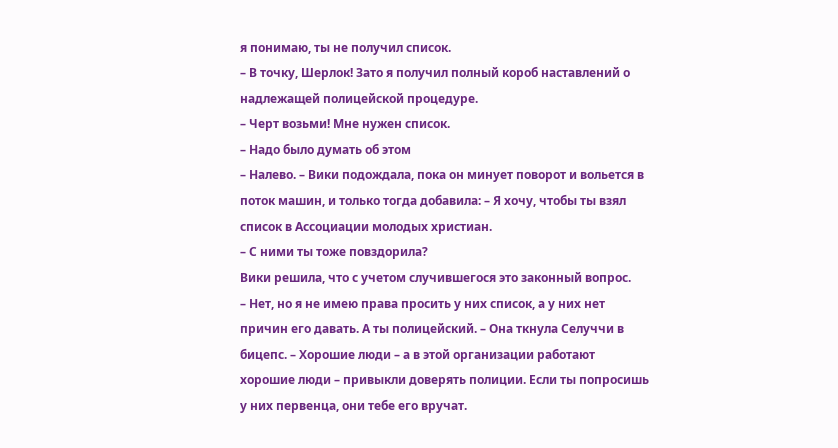я понимаю, ты не получил список.
– В точку, Шерлок! Зато я получил полный короб наставлений о надлежащей полицейской процедуре.
– Черт возьми! Мне нужен список.
– Надо было думать об этом
– Налево. – Вики подождала, пока он минует поворот и вольется в поток машин, и только тогда добавила: – Я хочу, чтобы ты взял список в Ассоциации молодых христиан.
– С ними ты тоже повздорила?
Вики решила, что с учетом случившегося это законный вопрос.
– Нет, но я не имею права просить у них список, а у них нет причин его давать. А ты полицейский. – Она ткнула Селуччи в бицепс. – Хорошие люди – а в этой организации работают хорошие люди – привыкли доверять полиции. Если ты попросишь у них первенца, они тебе его вручат.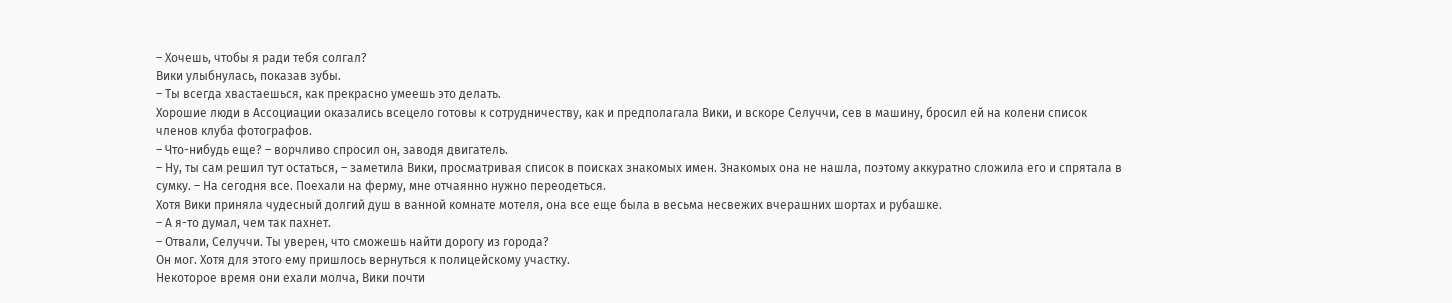– Хочешь, чтобы я ради тебя солгал?
Вики улыбнулась, показав зубы.
– Ты всегда хвастаешься, как прекрасно умеешь это делать.
Хорошие люди в Ассоциации оказались всецело готовы к сотрудничеству, как и предполагала Вики, и вскоре Селуччи, сев в машину, бросил ей на колени список членов клуба фотографов.
– Что-нибудь еще? – ворчливо спросил он, заводя двигатель.
– Ну, ты сам решил тут остаться, – заметила Вики, просматривая список в поисках знакомых имен. Знакомых она не нашла, поэтому аккуратно сложила его и спрятала в сумку. – На сегодня все. Поехали на ферму, мне отчаянно нужно переодеться.
Хотя Вики приняла чудесный долгий душ в ванной комнате мотеля, она все еще была в весьма несвежих вчерашних шортах и рубашке.
– А я-то думал, чем так пахнет.
– Отвали, Селуччи. Ты уверен, что сможешь найти дорогу из города?
Он мог. Хотя для этого ему пришлось вернуться к полицейскому участку.
Некоторое время они ехали молча, Вики почти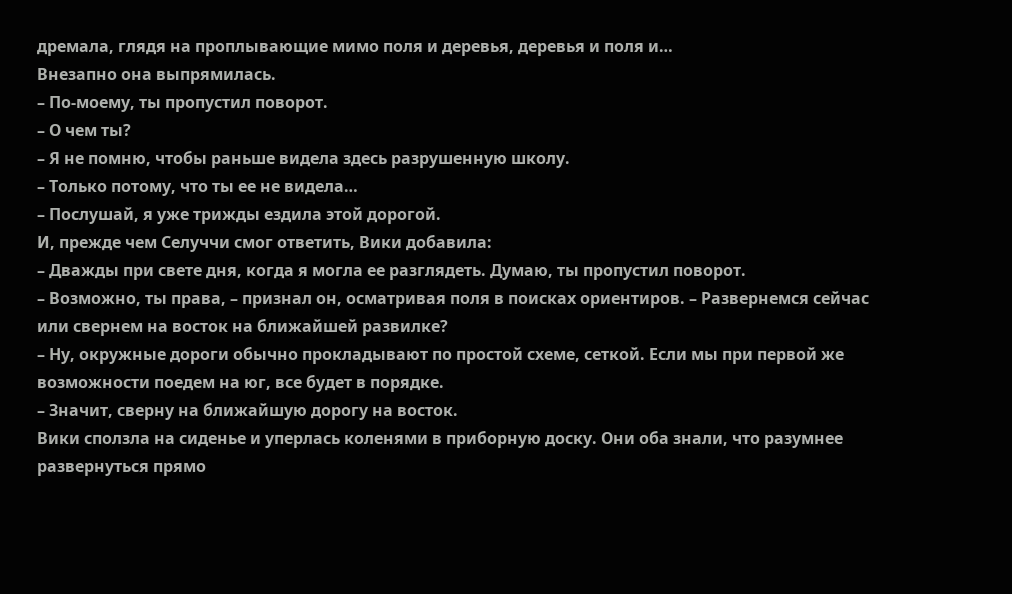дремала, глядя на проплывающие мимо поля и деревья, деревья и поля и…
Внезапно она выпрямилась.
– По-моему, ты пропустил поворот.
– О чем ты?
– Я не помню, чтобы раньше видела здесь разрушенную школу.
– Только потому, что ты ее не видела…
– Послушай, я уже трижды ездила этой дорогой.
И, прежде чем Селуччи смог ответить, Вики добавила:
– Дважды при свете дня, когда я могла ее разглядеть. Думаю, ты пропустил поворот.
– Возможно, ты права, – признал он, осматривая поля в поисках ориентиров. – Развернемся сейчас или свернем на восток на ближайшей развилке?
– Ну, окружные дороги обычно прокладывают по простой схеме, сеткой. Если мы при первой же возможности поедем на юг, все будет в порядке.
– Значит, сверну на ближайшую дорогу на восток.
Вики сползла на сиденье и уперлась коленями в приборную доску. Они оба знали, что разумнее развернуться прямо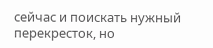сейчас и поискать нужный перекресток, но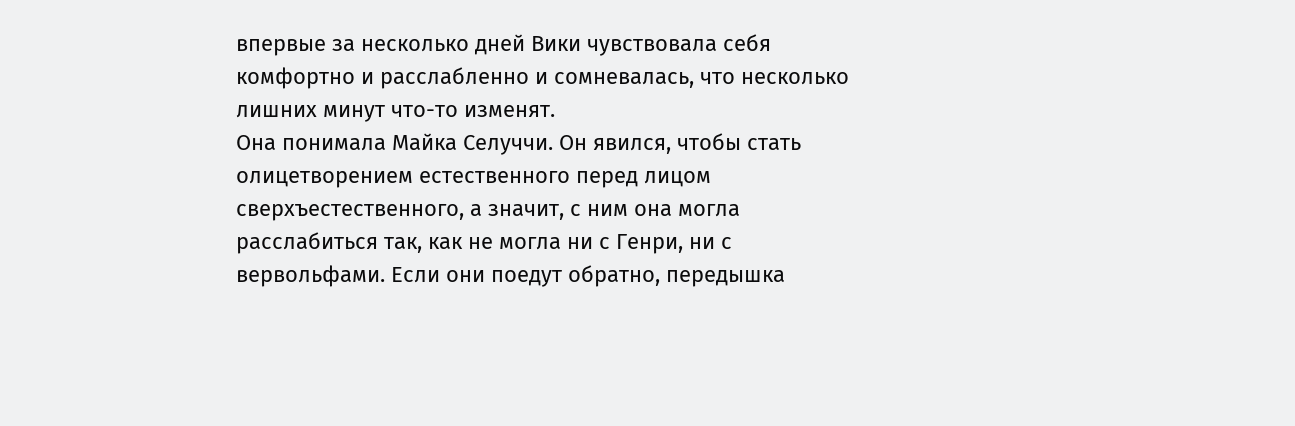впервые за несколько дней Вики чувствовала себя комфортно и расслабленно и сомневалась, что несколько лишних минут что-то изменят.
Она понимала Майка Селуччи. Он явился, чтобы стать олицетворением естественного перед лицом сверхъестественного, а значит, с ним она могла расслабиться так, как не могла ни с Генри, ни с вервольфами. Если они поедут обратно, передышка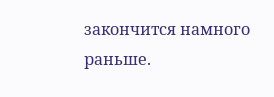закончится намного раньше.